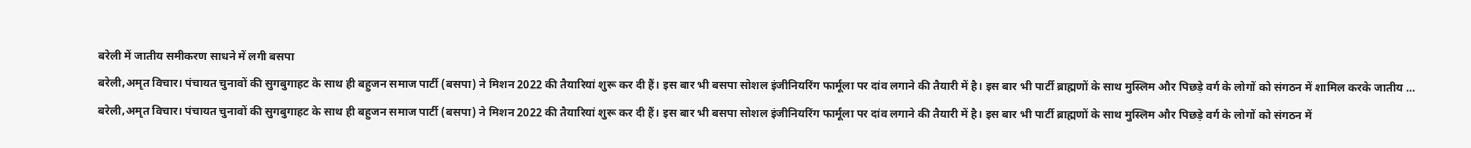बरेली में जातीय समीकरण साधने में लगी बसपा
बरेली,अमृत विचार। पंचायत चुनावों की सुगबुगाहट के साथ ही बहुजन समाज पार्टी (बसपा) ने मिशन 2022 की तैयारियां शुरू कर दी हैं। इस बार भी बसपा सोशल इंजीनियरिंग फार्मूला पर दांव लगाने की तैयारी में है। इस बार भी पार्टी ब्राह्मणों के साथ मुस्लिम और पिछड़े वर्ग के लोगों को संगठन में शामिल करके जातीय …
बरेली,अमृत विचार। पंचायत चुनावों की सुगबुगाहट के साथ ही बहुजन समाज पार्टी (बसपा) ने मिशन 2022 की तैयारियां शुरू कर दी हैं। इस बार भी बसपा सोशल इंजीनियरिंग फार्मूला पर दांव लगाने की तैयारी में है। इस बार भी पार्टी ब्राह्मणों के साथ मुस्लिम और पिछड़े वर्ग के लोगों को संगठन में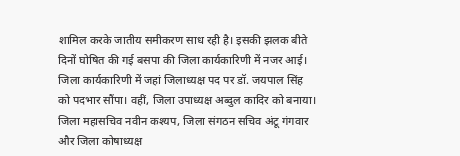शामिल करके जातीय समीकरण साध रही है। इसकी झलक बीते दिनों घोषित की गई बसपा की जिला कार्यकारिणी में नजर आई। जिला कार्यकारिणी में जहां जिलाध्यक्ष पद पर डॉ. जयपाल सिंह को पदभार सौंपा। वहीं, जिला उपाध्यक्ष अब्दुल कादिर को बनाया। जिला महासचिव नवीन कश्यप, जिला संगठन सचिव अंटू गंगवार और जिला कोषाध्यक्ष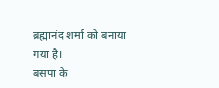ब्रह्मानंद शर्मा को बनाया गया है।
बसपा के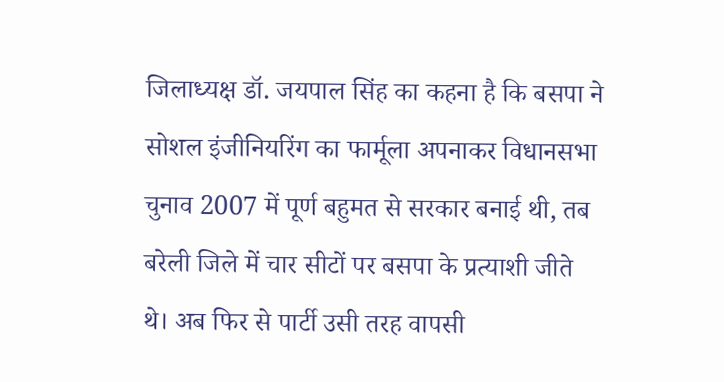जिलाध्यक्ष डॉ. जयपाल सिंह का कहना है कि बसपा ने सोशल इंजीनियरिंग का फार्मूला अपनाकर विधानसभा चुनाव 2007 में पूर्ण बहुमत से सरकार बनाई थी, तब बरेली जिले में चार सीटों पर बसपा के प्रत्याशी जीते थे। अब फिर से पार्टी उसी तरह वापसी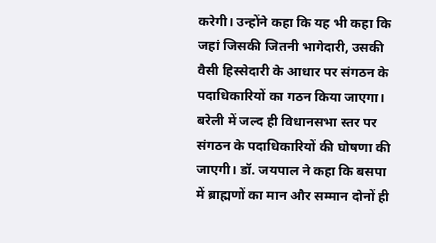करेगी। उन्होंने कहा कि यह भी कहा कि जहां जिसकी जितनी भागेदारी, उसकी वैसी हिस्सेदारी के आधार पर संगठन के पदाधिकारियों का गठन किया जाएगा। बरेली में जल्द ही विधानसभा स्तर पर संगठन के पदाधिकारियों की घोषणा की जाएगी। डॉ. जयपाल ने कहा कि बसपा में ब्राह्मणों का मान और सम्मान दोनों ही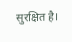सुरक्षित है।